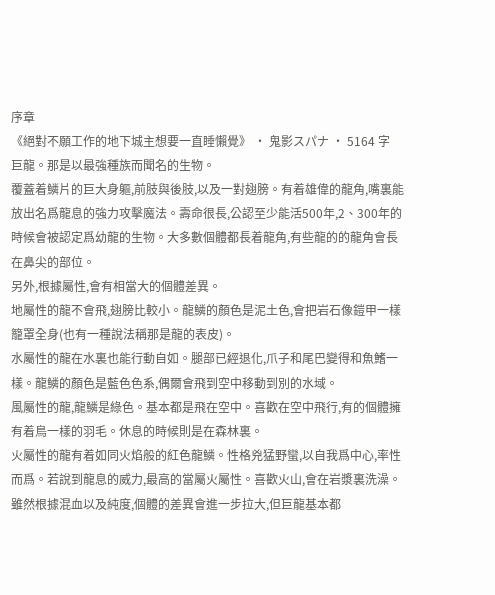序章
《絕對不願工作的地下城主想要一直睡懶覺》 · 鬼影スパナ · 5164 字
巨龍。那是以最強種族而聞名的生物。
覆蓋着鱗片的巨大身軀,前肢與後肢,以及一對翅膀。有着雄偉的龍角,嘴裏能放出名爲龍息的強力攻擊魔法。壽命很長,公認至少能活500年,2、300年的時候會被認定爲幼龍的生物。大多數個體都長着龍角,有些龍的的龍角會長在鼻尖的部位。
另外,根據屬性,會有相當大的個體差異。
地屬性的龍不會飛,翅膀比較小。龍鱗的顏色是泥土色,會把岩石像鎧甲一樣籠罩全身(也有一種說法稱那是龍的表皮)。
水屬性的龍在水裏也能行動自如。腿部已經退化,爪子和尾巴變得和魚鰭一樣。龍鱗的顏色是藍色色系,偶爾會飛到空中移動到別的水域。
風屬性的龍,龍鱗是綠色。基本都是飛在空中。喜歡在空中飛行,有的個體擁有着鳥一樣的羽毛。休息的時候則是在森林裏。
火屬性的龍有着如同火焰般的紅色龍鱗。性格兇猛野蠻,以自我爲中心,率性而爲。若說到龍息的威力,最高的當屬火屬性。喜歡火山,會在岩漿裏洗澡。
雖然根據混血以及純度,個體的差異會進一步拉大,但巨龍基本都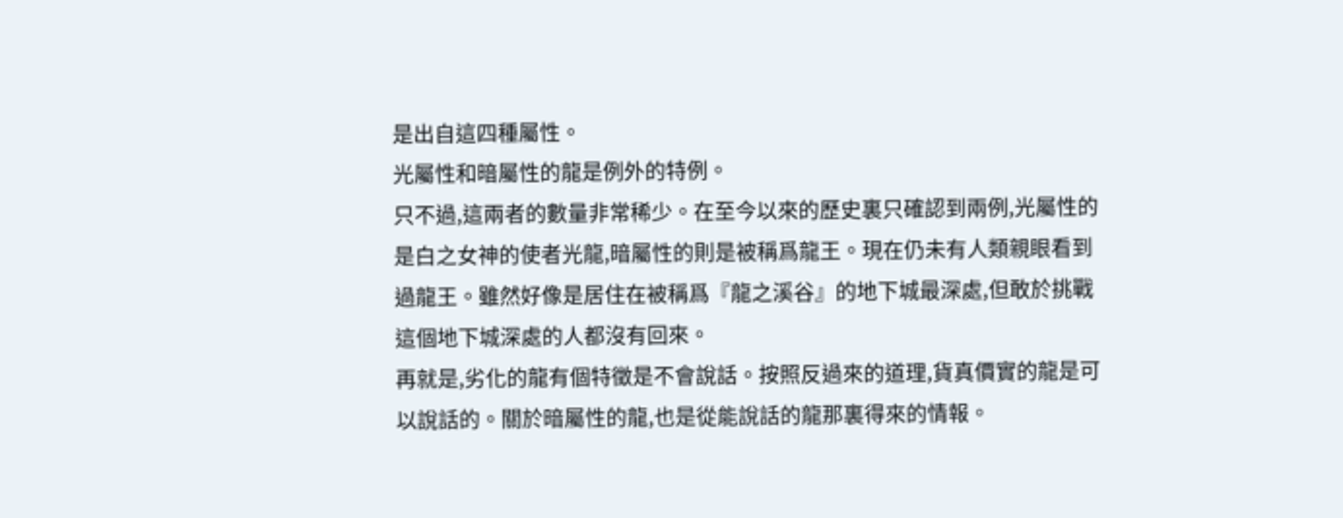是出自這四種屬性。
光屬性和暗屬性的龍是例外的特例。
只不過,這兩者的數量非常稀少。在至今以來的歷史裏只確認到兩例,光屬性的是白之女神的使者光龍,暗屬性的則是被稱爲龍王。現在仍未有人類親眼看到過龍王。雖然好像是居住在被稱爲『龍之溪谷』的地下城最深處,但敢於挑戰這個地下城深處的人都沒有回來。
再就是,劣化的龍有個特徵是不會說話。按照反過來的道理,貨真價實的龍是可以說話的。關於暗屬性的龍,也是從能說話的龍那裏得來的情報。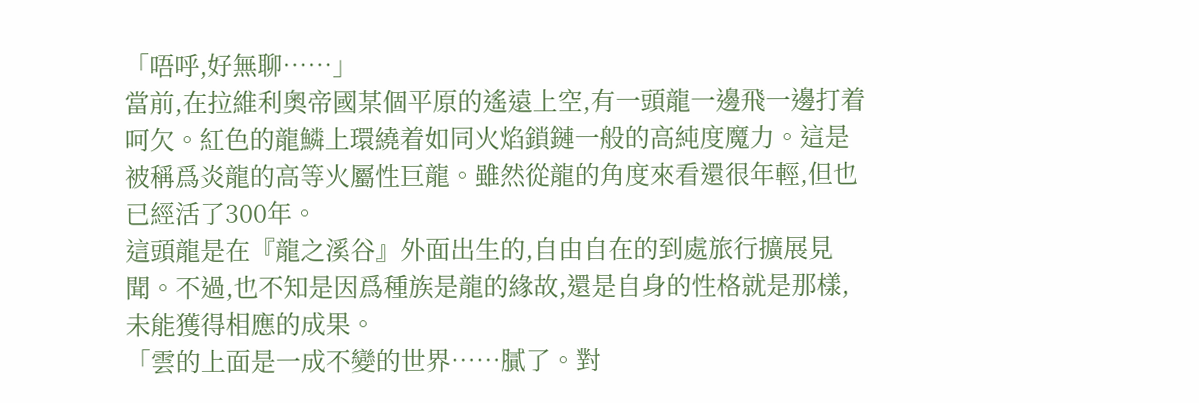「唔呼,好無聊……」
當前,在拉維利奧帝國某個平原的遙遠上空,有一頭龍一邊飛一邊打着呵欠。紅色的龍鱗上環繞着如同火焰鎖鏈一般的高純度魔力。這是被稱爲炎龍的高等火屬性巨龍。雖然從龍的角度來看還很年輕,但也已經活了300年。
這頭龍是在『龍之溪谷』外面出生的,自由自在的到處旅行擴展見聞。不過,也不知是因爲種族是龍的緣故,還是自身的性格就是那樣,未能獲得相應的成果。
「雲的上面是一成不變的世界……膩了。對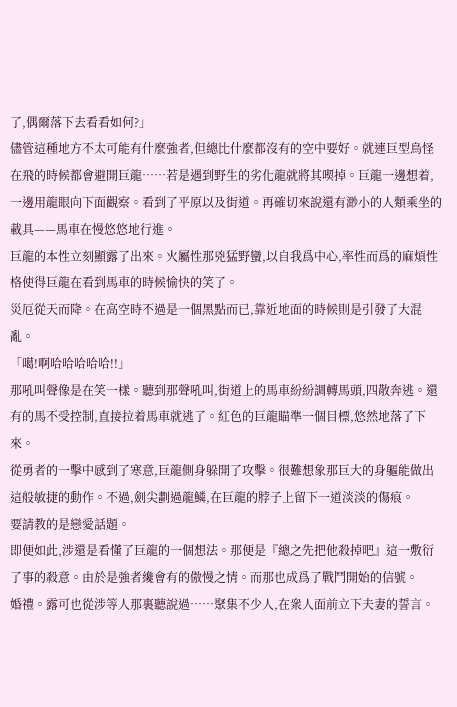了,偶爾落下去看看如何?」
儘管這種地方不太可能有什麼強者,但總比什麼都沒有的空中要好。就連巨型鳥怪在飛的時候都會避開巨龍……若是遇到野生的劣化龍就將其喫掉。巨龍一邊想着,一邊用龍眼向下面觀察。看到了平原以及街道。再確切來說還有渺小的人類乘坐的載具——馬車在慢悠悠地行進。
巨龍的本性立刻顯露了出來。火屬性那兇猛野蠻,以自我爲中心,率性而爲的麻煩性格使得巨龍在看到馬車的時候愉快的笑了。
災厄從天而降。在高空時不過是一個黑點而已,靠近地面的時候則是引發了大混亂。
「噶!啊哈哈哈哈哈!!」
那吼叫聲像是在笑一樣。聽到那聲吼叫,街道上的馬車紛紛調轉馬頭,四散奔逃。還有的馬不受控制,直接拉着馬車就逃了。紅色的巨龍瞄準一個目標,悠然地落了下來。
從勇者的一擊中感到了寒意,巨龍側身躲開了攻擊。很難想象那巨大的身軀能做出這般敏捷的動作。不過,劍尖劃過龍鱗,在巨龍的脖子上留下一道淡淡的傷痕。
要請教的是戀愛話題。
即便如此,涉還是看懂了巨龍的一個想法。那便是『總之先把他殺掉吧』這一敷衍了事的殺意。由於是強者纔會有的傲慢之情。而那也成爲了戰鬥開始的信號。
婚禮。露可也從涉等人那裏聽說過……聚集不少人,在衆人面前立下夫妻的誓言。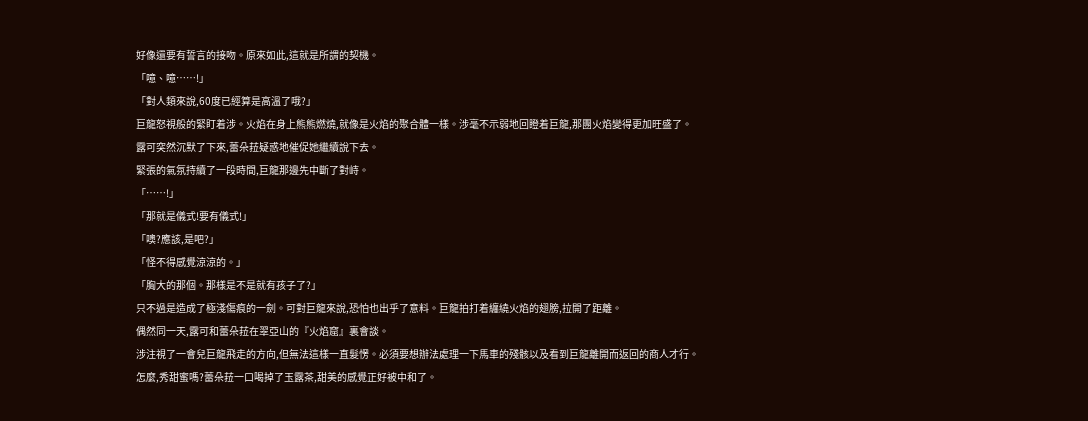好像還要有誓言的接吻。原來如此,這就是所謂的契機。
「噫、噫……!」
「對人類來說,60度已經算是高溫了哦?」
巨龍怒視般的緊盯着涉。火焰在身上熊熊燃燒,就像是火焰的聚合體一樣。涉毫不示弱地回瞪着巨龍,那團火焰變得更加旺盛了。
露可突然沉默了下來,蕾朵菈疑惑地催促她繼續說下去。
緊張的氣氛持續了一段時間,巨龍那邊先中斷了對峙。
「……!」
「那就是儀式!要有儀式!」
「噢?應該,是吧?」
「怪不得感覺涼涼的。」
「胸大的那個。那樣是不是就有孩子了?」
只不過是造成了極淺傷痕的一劍。可對巨龍來說,恐怕也出乎了意料。巨龍拍打着纏繞火焰的翅膀,拉開了距離。
偶然同一天,露可和蕾朵菈在翠亞山的『火焰窟』裏會談。
涉注視了一會兒巨龍飛走的方向,但無法這樣一直髮愣。必須要想辦法處理一下馬車的殘骸以及看到巨龍離開而返回的商人才行。
怎麼,秀甜蜜嗎?蕾朵菈一口喝掉了玉露茶,甜美的感覺正好被中和了。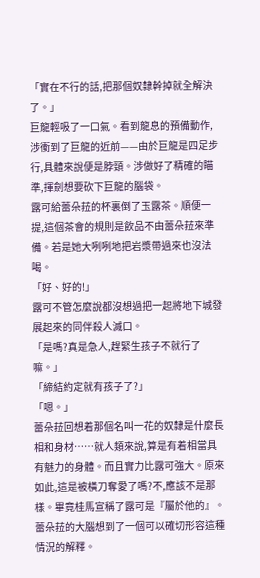「實在不行的話,把那個奴隸幹掉就全解決了。」
巨龍輕吸了一口氣。看到龍息的預備動作,涉衝到了巨龍的近前——由於巨龍是四足步行,具體來說便是脖頸。涉做好了精確的瞄準,揮劍想要砍下巨龍的腦袋。
露可給蕾朵菈的杯裏倒了玉露茶。順便一提,這個茶會的規則是飲品不由蕾朵菈來準備。若是她大咧咧地把岩漿帶過來也沒法喝。
「好、好的!」
露可不管怎麼說都沒想過把一起將地下城發展起來的同伴殺人滅口。
「是嗎?真是急人,趕緊生孩子不就行了嘛。」
「締結約定就有孩子了?」
「嗯。」
蕾朵菈回想着那個名叫一花的奴隸是什麼長相和身材……就人類來說,算是有着相當具有魅力的身體。而且實力比露可強大。原來如此,這是被橫刀奪愛了嗎?不,應該不是那樣。畢竟桂馬宣稱了露可是『屬於他的』。蕾朵菈的大腦想到了一個可以確切形容這種情況的解釋。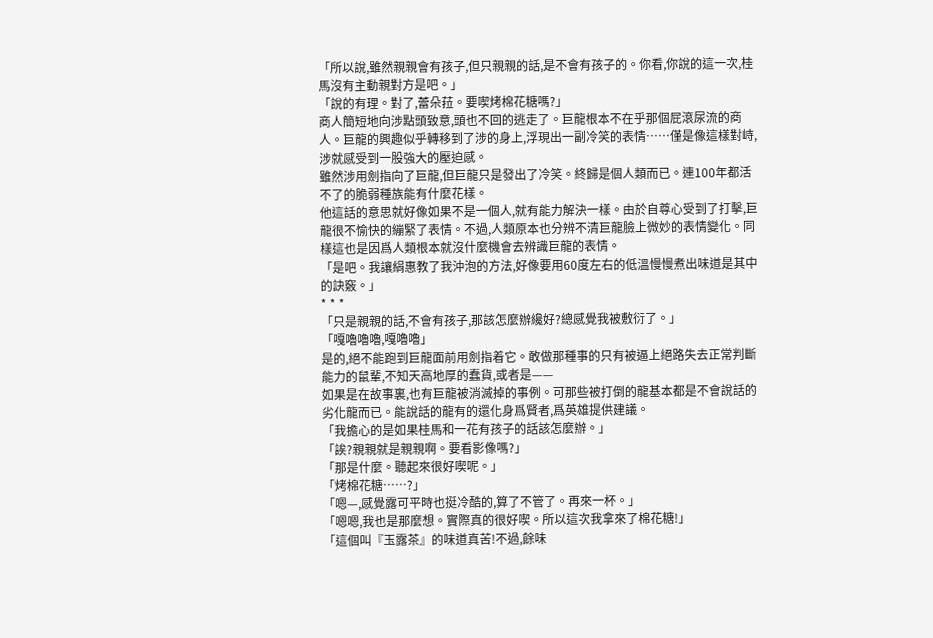「所以說,雖然親親會有孩子,但只親親的話,是不會有孩子的。你看,你說的這一次,桂馬沒有主動親對方是吧。」
「說的有理。對了,蕾朵菈。要喫烤棉花糖嗎?」
商人簡短地向涉點頭致意,頭也不回的逃走了。巨龍根本不在乎那個屁滾尿流的商人。巨龍的興趣似乎轉移到了涉的身上,浮現出一副冷笑的表情……僅是像這樣對峙,涉就感受到一股強大的壓迫感。
雖然涉用劍指向了巨龍,但巨龍只是發出了冷笑。終歸是個人類而已。連100年都活不了的脆弱種族能有什麼花樣。
他這話的意思就好像如果不是一個人,就有能力解決一樣。由於自尊心受到了打擊,巨龍很不愉快的繃緊了表情。不過,人類原本也分辨不清巨龍臉上微妙的表情變化。同樣這也是因爲人類根本就沒什麼機會去辨識巨龍的表情。
「是吧。我讓絹惠教了我沖泡的方法,好像要用60度左右的低溫慢慢煮出味道是其中的訣竅。」
* * *
「只是親親的話,不會有孩子,那該怎麼辦纔好?總感覺我被敷衍了。」
「嘎嚕嚕嚕,嘎嚕嚕」
是的,絕不能跑到巨龍面前用劍指着它。敢做那種事的只有被逼上絕路失去正常判斷能力的鼠輩,不知天高地厚的蠢貨,或者是——
如果是在故事裏,也有巨龍被消滅掉的事例。可那些被打倒的龍基本都是不會說話的劣化龍而已。能說話的龍有的還化身爲賢者,爲英雄提供建議。
「我擔心的是如果桂馬和一花有孩子的話該怎麼辦。」
「誒?親親就是親親啊。要看影像嗎?」
「那是什麼。聽起來很好喫呢。」
「烤棉花糖……?」
「嗯—,感覺露可平時也挺冷酷的,算了不管了。再來一杯。」
「嗯嗯,我也是那麼想。實際真的很好喫。所以這次我拿來了棉花糖!」
「這個叫『玉露茶』的味道真苦!不過,餘味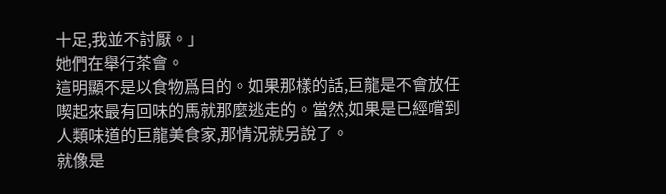十足,我並不討厭。」
她們在舉行茶會。
這明顯不是以食物爲目的。如果那樣的話,巨龍是不會放任喫起來最有回味的馬就那麼逃走的。當然,如果是已經嚐到人類味道的巨龍美食家,那情況就另說了。
就像是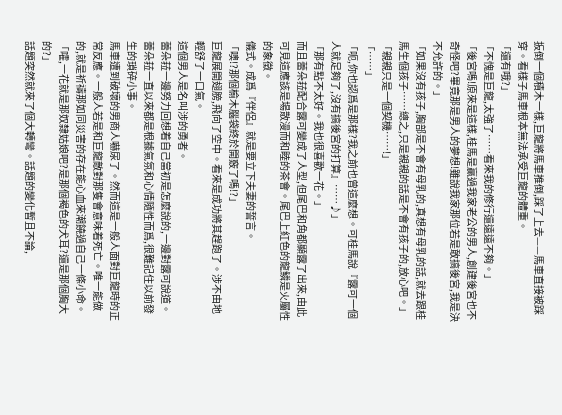扳倒一個積木一樣,巨龍將馬車推倒,踩了上去——馬車直接被踩穿。看樣子馬車根本無法承受巨龍的體重。
「還有哦?」
「不愧是巨龍,太強了……看來我的修行還遠遠不夠。」
「後宮嗎!原來是這樣,桂馬是贏過我家老公的男人,創建後宮也不奇怪吧?畢竟那是男人的夢想!雖說我家那位若是敢搞後宮,我是決不允許的。」
「如果沒有孩子,胸部是不會有母乳的,真想有母乳的話,就去跟桂馬生個孩子……總之,只是親親的話是不會有孩子的,放心吧。」
「親親只是一個契機……!」
「……」
「呃,你也認爲是那樣?我之前也曾這麼想。可桂馬說『露可一個人就足夠了,沒有搞後宮的打算』……♪」
「那有點不太好。我也很喜歡一花。」
而且蕾朵菈配合露可變成了人型,但尾巴和角都顯露了出來,由此可見這應該是場散漫而和睦的茶會。尾巴上紅色的龍鱗是火屬性的象徵。
儀式。成爲『伴侶』就是要立下夫妻的誓言。
「噢!?那個榆木腦袋終於開竅了嗎!?」
巨龍展開翅膀,飛向了空中。看來是成功將其趕跑了。涉不由地輕舒了一口氣。
這個男人是名叫涉的勇者。
蕾朵菈一邊努力回想着自己當初是怎麼說的,一邊對露可說道。蕾朵菈一直以來都是根據氣氛和心情隨性而爲,很難記住以前發生的瑣碎小事。
馬車遭到破壞的男商人嚇尿了。然而這是一般人面對巨龍時的正常反應。一般人若是和巨龍敵對那隻會意味着死亡。唯一能做的,就是祈禱那如同災害的存在能心血來潮饒過自己一條小命。
「嚯,一花就是那奴隸姑娘吧?是那個褐色的犬耳?還是那個胸大的?」
話題突然就來了個大轉彎。話題的變化暫且不論,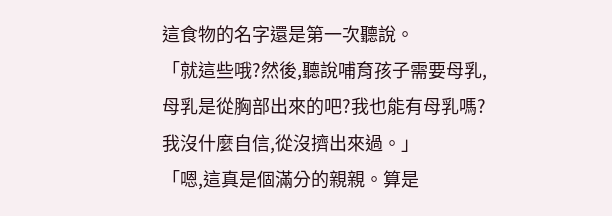這食物的名字還是第一次聽說。
「就這些哦?然後,聽說哺育孩子需要母乳,母乳是從胸部出來的吧?我也能有母乳嗎?我沒什麼自信,從沒擠出來過。」
「嗯,這真是個滿分的親親。算是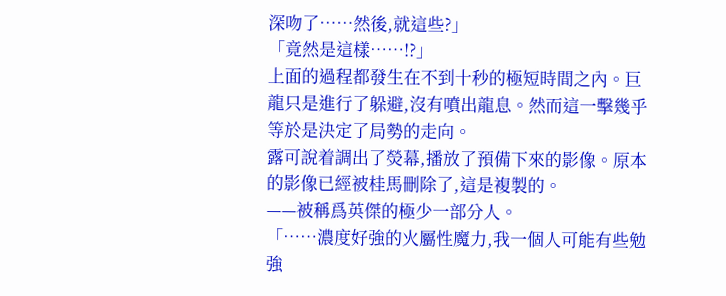深吻了……然後,就這些?」
「竟然是這樣……!?」
上面的過程都發生在不到十秒的極短時間之內。巨龍只是進行了躲避,沒有噴出龍息。然而這一擊幾乎等於是決定了局勢的走向。
露可說着調出了熒幕,播放了預備下來的影像。原本的影像已經被桂馬刪除了,這是複製的。
——被稱爲英傑的極少一部分人。
「……濃度好強的火屬性魔力,我一個人可能有些勉強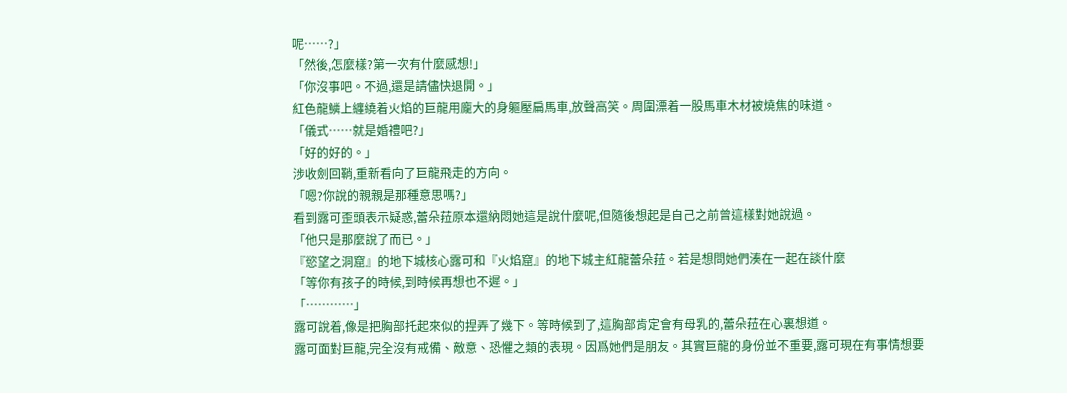呢……?」
「然後,怎麼樣?第一次有什麼感想!」
「你沒事吧。不過,還是請儘快退開。」
紅色龍鱗上纏繞着火焰的巨龍用龐大的身軀壓扁馬車,放聲高笑。周圍漂着一股馬車木材被燒焦的味道。
「儀式……就是婚禮吧?」
「好的好的。」
涉收劍回鞘,重新看向了巨龍飛走的方向。
「嗯?你說的親親是那種意思嗎?」
看到露可歪頭表示疑惑,蕾朵菈原本還納悶她這是說什麼呢,但隨後想起是自己之前曾這樣對她說過。
「他只是那麼說了而已。」
『慾望之洞窟』的地下城核心露可和『火焰窟』的地下城主紅龍蕾朵菈。若是想問她們湊在一起在談什麼
「等你有孩子的時候,到時候再想也不遲。」
「…………」
露可說着,像是把胸部托起來似的捏弄了幾下。等時候到了,這胸部肯定會有母乳的,蕾朵菈在心裏想道。
露可面對巨龍,完全沒有戒備、敵意、恐懼之類的表現。因爲她們是朋友。其實巨龍的身份並不重要,露可現在有事情想要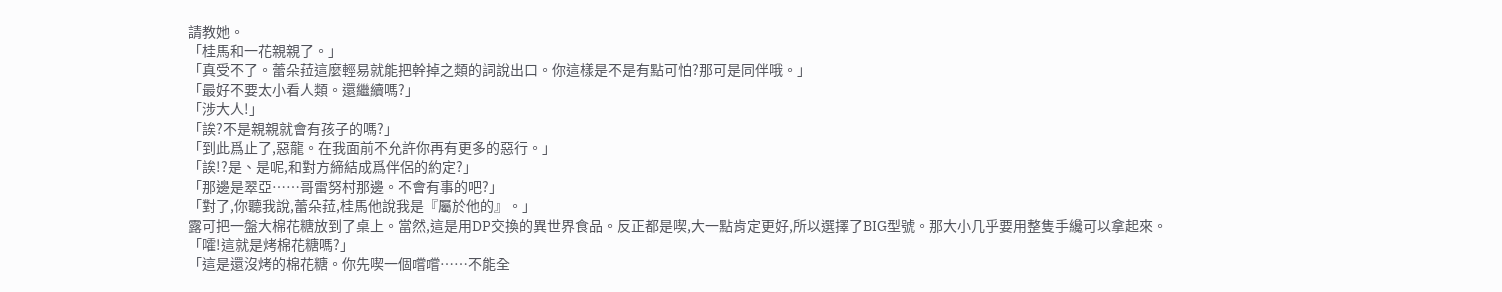請教她。
「桂馬和一花親親了。」
「真受不了。蕾朵菈這麼輕易就能把幹掉之類的詞說出口。你這樣是不是有點可怕?那可是同伴哦。」
「最好不要太小看人類。還繼續嗎?」
「涉大人!」
「誒?不是親親就會有孩子的嗎?」
「到此爲止了,惡龍。在我面前不允許你再有更多的惡行。」
「誒!?是、是呢,和對方締結成爲伴侶的約定?」
「那邊是翠亞……哥雷努村那邊。不會有事的吧?」
「對了,你聽我說,蕾朵菈,桂馬他說我是『屬於他的』。」
露可把一盤大棉花糖放到了桌上。當然,這是用DP交換的異世界食品。反正都是喫,大一點肯定更好,所以選擇了BIG型號。那大小几乎要用整隻手纔可以拿起來。
「嚯!這就是烤棉花糖嗎?」
「這是還沒烤的棉花糖。你先喫一個嚐嚐……不能全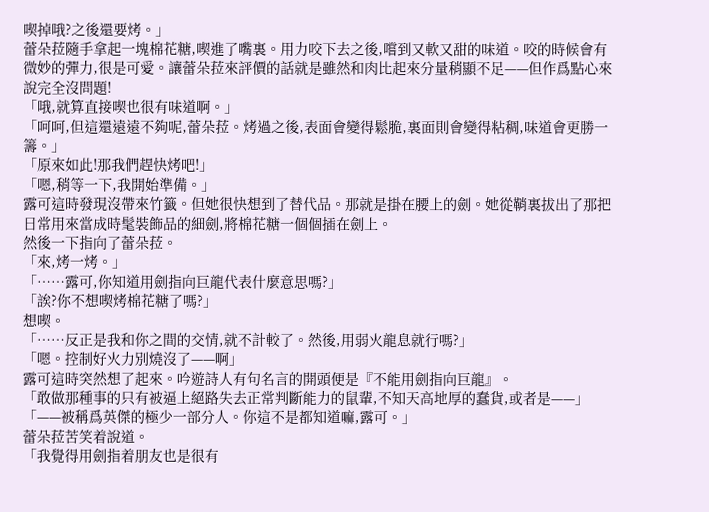喫掉哦?之後還要烤。」
蕾朵菈隨手拿起一塊棉花糖,喫進了嘴裏。用力咬下去之後,嚐到又軟又甜的味道。咬的時候會有微妙的彈力,很是可愛。讓蕾朵菈來評價的話就是雖然和肉比起來分量稍顯不足——但作爲點心來說完全沒問題!
「哦,就算直接喫也很有味道啊。」
「呵呵,但這還遠遠不夠呢,蕾朵菈。烤過之後,表面會變得鬆脆,裏面則會變得粘稠,味道會更勝一籌。」
「原來如此!那我們趕快烤吧!」
「嗯,稍等一下,我開始準備。」
露可這時發現沒帶來竹籤。但她很快想到了替代品。那就是掛在腰上的劍。她從鞘裏拔出了那把日常用來當成時髦裝飾品的細劍,將棉花糖一個個插在劍上。
然後一下指向了蕾朵菈。
「來,烤一烤。」
「……露可,你知道用劍指向巨龍代表什麼意思嗎?」
「誒?你不想喫烤棉花糖了嗎?」
想喫。
「……反正是我和你之間的交情,就不計較了。然後,用弱火龍息就行嗎?」
「嗯。控制好火力別燒沒了——啊」
露可這時突然想了起來。吟遊詩人有句名言的開頭便是『不能用劍指向巨龍』。
「敢做那種事的只有被逼上絕路失去正常判斷能力的鼠輩,不知天高地厚的蠢貨,或者是——」
「——被稱爲英傑的極少一部分人。你這不是都知道嘛,露可。」
蕾朵菈苦笑着說道。
「我覺得用劍指着朋友也是很有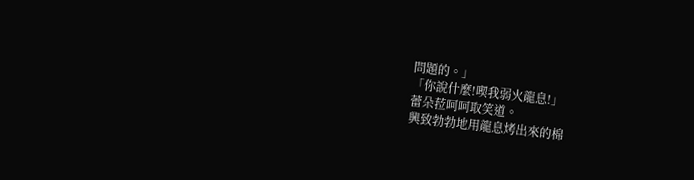問題的。」
「你說什麼!喫我弱火龍息!」
蕾朵菈呵呵取笑道。
興致勃勃地用龍息烤出來的棉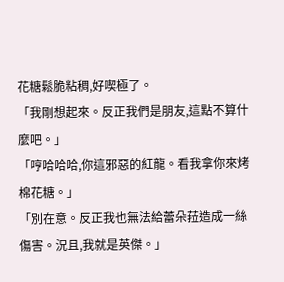花糖鬆脆粘稠,好喫極了。
「我剛想起來。反正我們是朋友,這點不算什麼吧。」
「哼哈哈哈,你這邪惡的紅龍。看我拿你來烤棉花糖。」
「別在意。反正我也無法給蕾朵菈造成一絲傷害。況且,我就是英傑。」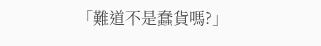「難道不是蠢貨嗎?」